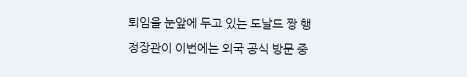퇴임을 눈앞에 두고 있는 도날드 짱 행정장관이 이번에는 외국 공식 방문 중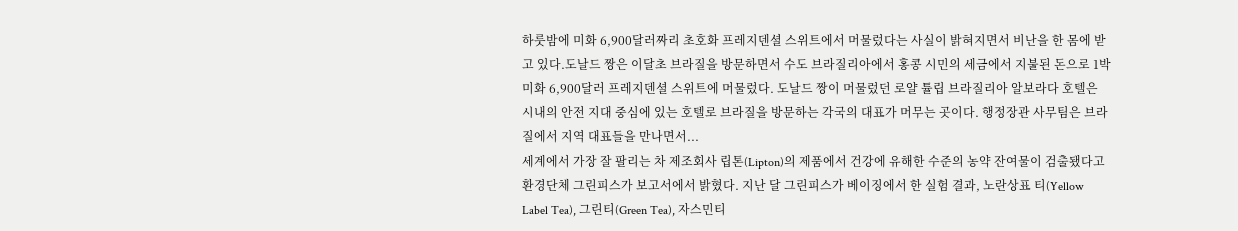하룻밤에 미화 6,900달러짜리 초호화 프레지덴셜 스위트에서 머물렀다는 사실이 밝혀지면서 비난을 한 몸에 받고 있다.도날드 짱은 이달초 브라질을 방문하면서 수도 브라질리아에서 홍콩 시민의 세금에서 지불된 돈으로 1박 미화 6,900달러 프레지덴셜 스위트에 머물렀다. 도날드 짱이 머물렀던 로얄 튤립 브라질리아 알보라다 호텔은 시내의 안전 지대 중심에 있는 호텔로 브라질을 방문하는 각국의 대표가 머무는 곳이다. 행정장관 사무팀은 브라질에서 지역 대표들을 만나면서...
세계에서 가장 잘 팔리는 차 제조회사 립톤(Lipton)의 제품에서 건강에 유해한 수준의 농약 잔여물이 검출됐다고 환경단체 그린피스가 보고서에서 밝혔다. 지난 달 그린피스가 베이징에서 한 실험 결과, 노란상표 티(Yellow Label Tea), 그린티(Green Tea), 자스민티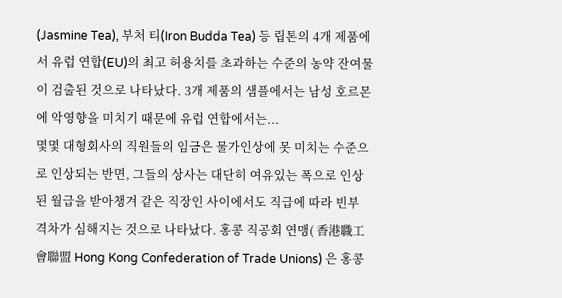(Jasmine Tea), 부처 티(Iron Budda Tea) 등 립톤의 4개 제품에서 유럽 연합(EU)의 최고 허용치를 초과하는 수준의 농약 잔여물이 검출된 것으로 나타났다. 3개 제품의 샘플에서는 남성 호르몬에 악영향을 미치기 때문에 유럽 연합에서는...
몇몇 대형회사의 직원들의 임금은 물가인상에 못 미치는 수준으로 인상되는 반면, 그들의 상사는 대단히 여유있는 폭으로 인상된 월급을 받아챙겨 같은 직장인 사이에서도 직급에 따라 빈부 격차가 심해지는 것으로 나타났다. 홍콩 직공회 연맹( 香港職工會聯盟 Hong Kong Confederation of Trade Unions) 은 홍콩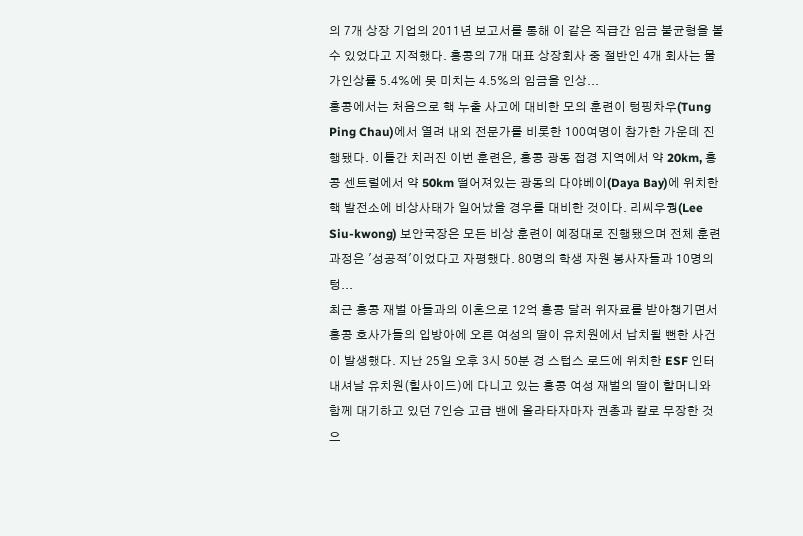의 7개 상장 기업의 2011년 보고서를 통해 이 같은 직급간 임금 불균형을 볼 수 있었다고 지적했다. 홍콩의 7개 대표 상장회사 중 절반인 4개 회사는 물가인상률 5.4%에 못 미치는 4.5%의 임금을 인상...
홍콩에서는 처음으로 핵 누출 사고에 대비한 모의 훈련이 텅핑차우(Tung Ping Chau)에서 열려 내외 전문가를 비롯한 100여명이 참가한 가운데 진행됐다. 이틀간 치러진 이번 훈련은, 홍콩 광동 접경 지역에서 약 20km, 홍콩 센트럴에서 약 50km 떨어져있는 광동의 다야베이(Daya Bay)에 위치한 핵 발전소에 비상사태가 일어났을 경우를 대비한 것이다. 리씨우퀑(Lee Siu-kwong) 보안국장은 모든 비상 훈련이 예정대로 진행됐으며 전체 훈련과정은 '성공적'이었다고 자평했다. 80명의 학생 자원 봉사자들과 10명의 텅...
최근 홍콩 재벌 아들과의 이혼으로 12억 홍콩 달러 위자료를 받아챙기면서 홍콩 호사가들의 입방아에 오른 여성의 딸이 유치원에서 납치될 뻔한 사건이 발생했다. 지난 25일 오후 3시 50분 경 스텁스 로드에 위치한 ESF 인터내셔날 유치원(힐사이드)에 다니고 있는 홍콩 여성 재벌의 딸이 할머니와 함께 대기하고 있던 7인승 고급 밴에 올라타자마자 권총과 칼로 무장한 것으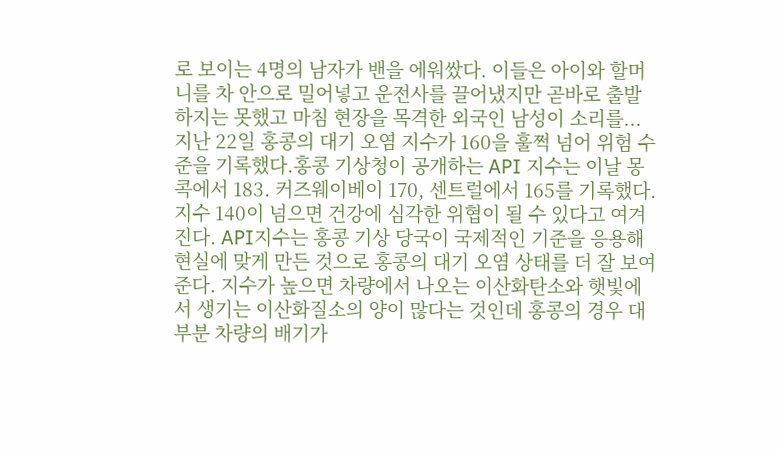로 보이는 4명의 남자가 밴을 에워쌌다. 이들은 아이와 할머니를 차 안으로 밀어넣고 운전사를 끌어냈지만 곧바로 출발하지는 못했고 마침 현장을 목격한 외국인 남성이 소리를...
지난 22일 홍콩의 대기 오염 지수가 160을 훌쩍 넘어 위험 수준을 기록했다.홍콩 기상청이 공개하는 API 지수는 이날 몽콕에서 183. 커즈웨이베이 170, 센트럴에서 165를 기록했다. 지수 140이 넘으면 건강에 심각한 위협이 될 수 있다고 여겨진다. API지수는 홍콩 기상 당국이 국제적인 기준을 응용해 현실에 맞게 만든 것으로 홍콩의 대기 오염 상태를 더 잘 보여준다. 지수가 높으면 차량에서 나오는 이산화탄소와 햇빛에서 생기는 이산화질소의 양이 많다는 것인데 홍콩의 경우 대부분 차량의 배기가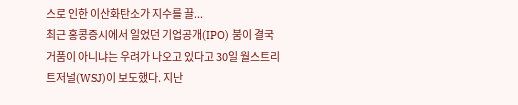스로 인한 이산화탄소가 지수를 끌...
최근 홍콩증시에서 일었던 기업공개(IPO) 붐이 결국 거품이 아니냐는 우려가 나오고 있다고 30일 월스트리트저널(WSJ)이 보도했다. 지난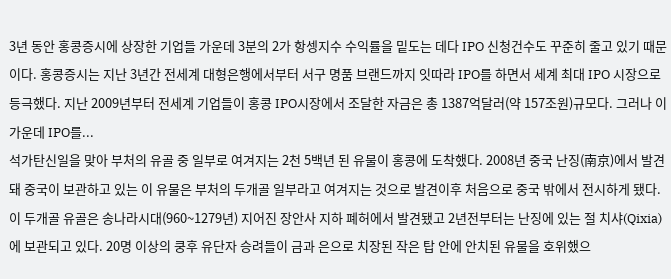3년 동안 홍콩증시에 상장한 기업들 가운데 3분의 2가 항셍지수 수익률을 밑도는 데다 IPO 신청건수도 꾸준히 줄고 있기 때문이다. 홍콩증시는 지난 3년간 전세계 대형은행에서부터 서구 명품 브랜드까지 잇따라 IPO를 하면서 세계 최대 IPO 시장으로 등극했다. 지난 2009년부터 전세계 기업들이 홍콩 IPO시장에서 조달한 자금은 총 1387억달러(약 157조원)규모다. 그러나 이 가운데 IPO를...
석가탄신일을 맞아 부처의 유골 중 일부로 여겨지는 2천 5백년 된 유물이 홍콩에 도착했다. 2008년 중국 난징(南京)에서 발견돼 중국이 보관하고 있는 이 유물은 부처의 두개골 일부라고 여겨지는 것으로 발견이후 처음으로 중국 밖에서 전시하게 됐다. 이 두개골 유골은 송나라시대(960~1279년) 지어진 장안사 지하 폐허에서 발견됐고 2년전부터는 난징에 있는 절 치샤(Qixia)에 보관되고 있다. 20명 이상의 쿵후 유단자 승려들이 금과 은으로 치장된 작은 탑 안에 안치된 유물을 호위했으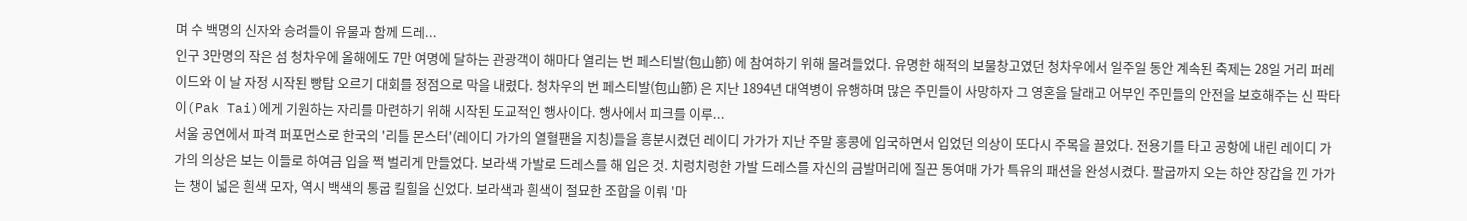며 수 백명의 신자와 승려들이 유물과 함께 드레...
인구 3만명의 작은 섬 청차우에 올해에도 7만 여명에 달하는 관광객이 해마다 열리는 번 페스티발(包山節) 에 참여하기 위해 몰려들었다. 유명한 해적의 보물창고였던 청차우에서 일주일 동안 계속된 축제는 28일 거리 퍼레이드와 이 날 자정 시작된 빵탑 오르기 대회를 정점으로 막을 내렸다. 청차우의 번 페스티발(包山節) 은 지난 1894년 대역병이 유행하며 많은 주민들이 사망하자 그 영혼을 달래고 어부인 주민들의 안전을 보호해주는 신 팍타이(Pak Tai)에게 기원하는 자리를 마련하기 위해 시작된 도교적인 행사이다. 행사에서 피크를 이루...
서울 공연에서 파격 퍼포먼스로 한국의 '리틀 몬스터'(레이디 가가의 열혈팬을 지칭)들을 흥분시켰던 레이디 가가가 지난 주말 홍콩에 입국하면서 입었던 의상이 또다시 주목을 끌었다. 전용기를 타고 공항에 내린 레이디 가가의 의상은 보는 이들로 하여금 입을 쩍 벌리게 만들었다. 보라색 가발로 드레스를 해 입은 것. 치렁치렁한 가발 드레스를 자신의 금발머리에 질끈 동여매 가가 특유의 패션을 완성시켰다. 팔굽까지 오는 하얀 장갑을 낀 가가는 챙이 넓은 흰색 모자, 역시 백색의 통굽 킬힐을 신었다. 보라색과 흰색이 절묘한 조합을 이뤄 '마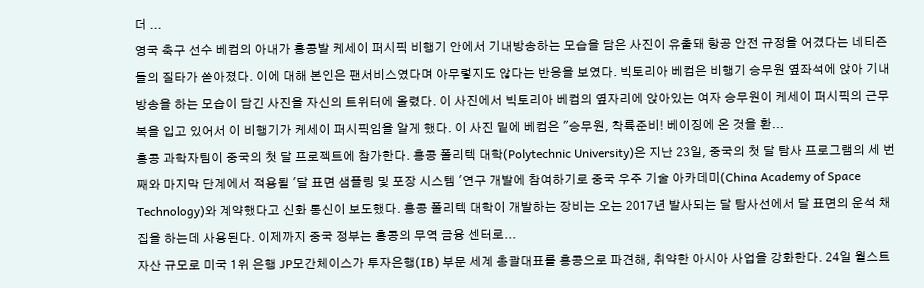더 ...
영국 축구 선수 베컴의 아내가 홍콩발 케세이 퍼시픽 비행기 안에서 기내방송하는 모습을 담은 사진이 유출돼 항공 안전 규정을 어겼다는 네티즌들의 질타가 쏟아졌다. 이에 대해 본인은 팬서비스였다며 아무렇지도 않다는 반응을 보였다. 빅토리아 베컴은 비행기 승무원 옆좌석에 앉아 기내방송을 하는 모습이 담긴 사진을 자신의 트위터에 올렸다. 이 사진에서 빅토리아 베컴의 옆자리에 앉아있는 여자 승무원이 케세이 퍼시픽의 근무복을 입고 있어서 이 비행기가 케세이 퍼시픽임을 알게 했다. 이 사진 밑에 베컴은 "승무원, 착륙준비! 베이징에 온 것을 환...
홍콩 과학자팀이 중국의 첫 달 프로젝트에 참가한다. 홍콩 폴리텍 대학(Polytechnic University)은 지난 23일, 중국의 첫 달 탐사 프로그램의 세 번째와 마지막 단계에서 적용될 '달 표면 샘플링 및 포장 시스템 '연구 개발에 참여하기로 중국 우주 기술 아카데미(China Academy of Space Technology)와 계약했다고 신화 통신이 보도했다. 홍콩 폴리텍 대학이 개발하는 장비는 오는 2017년 발사되는 달 탐사선에서 달 표면의 운석 채집을 하는데 사용된다. 이제까지 중국 정부는 홍콩의 무역 금융 센터로...
자산 규모로 미국 1위 은행 JP모간체이스가 투자은행(IB) 부문 세계 총괄대표를 홍콩으로 파견해, 취약한 아시아 사업을 강화한다. 24일 월스트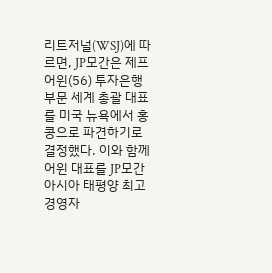리트저널(WSJ)에 따르면, JP모간은 제프 어윈(56) 투자은행 부문 세계 총괄 대표를 미국 뉴욕에서 홍콩으로 파견하기로 결정했다. 이와 함께 어윈 대표를 JP모간 아시아 태평양 최고경영자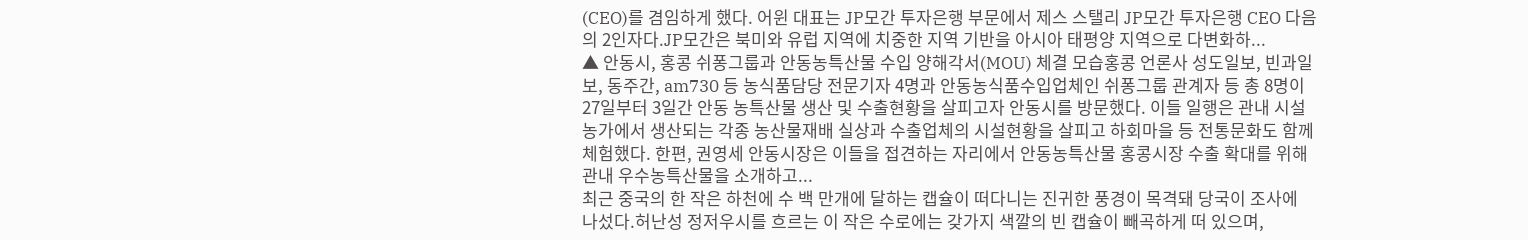(CEO)를 겸임하게 했다. 어윈 대표는 JP모간 투자은행 부문에서 제스 스탤리 JP모간 투자은행 CEO 다음의 2인자다.JP모간은 북미와 유럽 지역에 치중한 지역 기반을 아시아 태평양 지역으로 다변화하...
▲ 안동시, 홍콩 쉬퐁그룹과 안동농특산물 수입 양해각서(MOU) 체결 모습홍콩 언론사 성도일보, 빈과일보, 동주간, am730 등 농식품담당 전문기자 4명과 안동농식품수입업체인 쉬퐁그룹 관계자 등 총 8명이 27일부터 3일간 안동 농특산물 생산 및 수출현황을 살피고자 안동시를 방문했다. 이들 일행은 관내 시설농가에서 생산되는 각종 농산물재배 실상과 수출업체의 시설현황을 살피고 하회마을 등 전통문화도 함께 체험했다. 한편, 권영세 안동시장은 이들을 접견하는 자리에서 안동농특산물 홍콩시장 수출 확대를 위해 관내 우수농특산물을 소개하고...
최근 중국의 한 작은 하천에 수 백 만개에 달하는 캡슐이 떠다니는 진귀한 풍경이 목격돼 당국이 조사에 나섰다.허난성 정저우시를 흐르는 이 작은 수로에는 갖가지 색깔의 빈 캡슐이 빼곡하게 떠 있으며,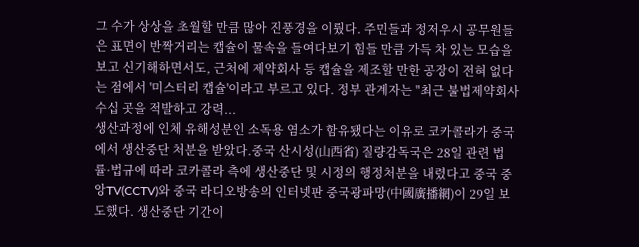그 수가 상상을 초월할 만큼 많아 진풍경을 이뤘다. 주민들과 정저우시 공무원들은 표면이 반짝거리는 캡슐이 물속을 들여다보기 힘들 만큼 가득 차 있는 모습을 보고 신기해하면서도, 근처에 제약회사 등 캡슐을 제조할 만한 공장이 전혀 없다는 점에서 '미스터리 캡슐'이라고 부르고 있다. 정부 관계자는 "최근 불법제약회사 수십 곳을 적발하고 강력...
생산과정에 인체 유해성분인 소독용 염소가 함유됐다는 이유로 코카콜라가 중국에서 생산중단 처분을 받았다.중국 산시성(山西省) 질량감독국은 28일 관련 법률·법규에 따라 코카콜라 측에 생산중단 및 시정의 행정처분을 내렸다고 중국 중앙TV(CCTV)와 중국 라디오방송의 인터넷판 중국광파망(中國廣播網)이 29일 보도했다. 생산중단 기간이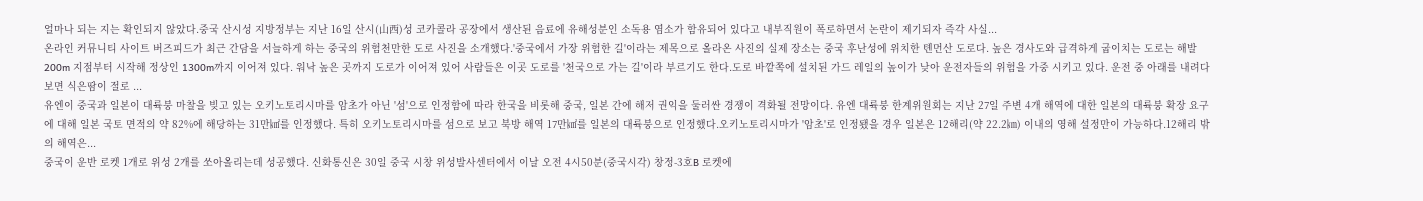얼마나 되는 지는 확인되지 않았다.중국 산시성 지방정부는 지난 16일 산시(山西)성 코카콜라 공장에서 생산된 음료에 유해성분인 소독용 염소가 함유되어 있다고 내부직원이 폭로하면서 논란이 제기되자 즉각 사실...
온라인 커뮤니티 사이트 버즈피드가 최근 간담을 서늘하게 하는 중국의 위험천만한 도로 사진을 소개했다.'중국에서 가장 위험한 길'이라는 제목으로 올라온 사진의 실제 장소는 중국 후난성에 위치한 톈먼산 도로다. 높은 경사도와 급격하게 굽이치는 도로는 해발 200m 지점부터 시작해 정상인 1300m까지 이어져 있다. 워낙 높은 곳까지 도로가 이어져 있어 사람들은 이곳 도로를 '천국으로 가는 길'이라 부르기도 한다.도로 바깥쪽에 설치된 가드 레일의 높이가 낮아 운전자들의 위험을 가중 시키고 있다. 운전 중 아래를 내려다보면 식은땀이 절로 ...
유엔이 중국과 일본이 대륙붕 마찰을 빚고 있는 오키노토리시마를 암초가 아닌 '섬'으로 인정함에 따라 한국을 비롯해 중국, 일본 간에 해저 권익을 둘러싼 경쟁이 격화될 전망이다. 유엔 대륙붕 한계위원회는 지난 27일 주변 4개 해역에 대한 일본의 대륙붕 확장 요구에 대해 일본 국토 면적의 약 82%에 해당하는 31만㎢를 인정했다. 특히 오키노토리시마를 섬으로 보고 북방 해역 17만㎢를 일본의 대륙붕으로 인정했다.오키노토리시마가 '암초'로 인정됐을 경우 일본은 12해리(약 22.2㎞) 이내의 영해 설정만이 가능하다.12해리 밖의 해역은...
중국이 운반 로켓 1개로 위성 2개를 쏘아올리는데 성공했다. 신화통신은 30일 중국 시창 위성발사센터에서 이날 오전 4시50분(중국시각) 창정-3호B 로켓에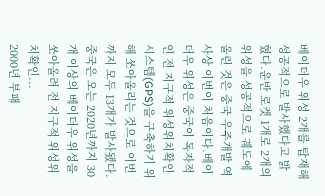베이더우 위성 2개를 탑재해 성공적으로 발사했다고 밝혔다.운반 로켓 1개로 2개의 위성을 성공적으로 궤도에 올린 것은 중국 우주개발 역사상 이번이 처음이다.베이더우 위성은 중국이 독자적인 전 지구적 위성위치확인시스템(GPS)을 구축하기 위해 쏘아올리는 것으로 이번까지 모두 13개가 발사됐다.중국은 오는 2020년까지 30개 이상의 베이더우 위성을 쏘아올려 전 지구적 위성위치확인...
2000년 부패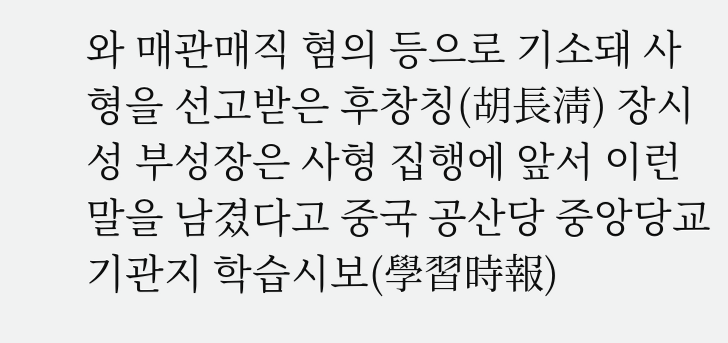와 매관매직 혐의 등으로 기소돼 사형을 선고받은 후창칭(胡長淸) 장시성 부성장은 사형 집행에 앞서 이런 말을 남겼다고 중국 공산당 중앙당교 기관지 학습시보(學習時報)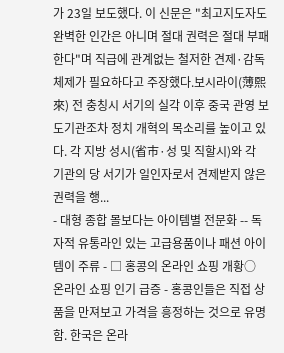가 23일 보도했다. 이 신문은 "최고지도자도 완벽한 인간은 아니며 절대 권력은 절대 부패한다"며 직급에 관계없는 철저한 견제·감독 체제가 필요하다고 주장했다.보시라이(薄熙來) 전 충칭시 서기의 실각 이후 중국 관영 보도기관조차 정치 개혁의 목소리를 높이고 있다. 각 지방 성시(省市·성 및 직할시)와 각 기관의 당 서기가 일인자로서 견제받지 않은 권력을 행...
- 대형 종합 몰보다는 아이템별 전문화 -- 독자적 유통라인 있는 고급용품이나 패션 아이템이 주류 - □ 홍콩의 온라인 쇼핑 개황○ 온라인 쇼핑 인기 급증 - 홍콩인들은 직접 상품을 만져보고 가격을 흥정하는 것으로 유명함. 한국은 온라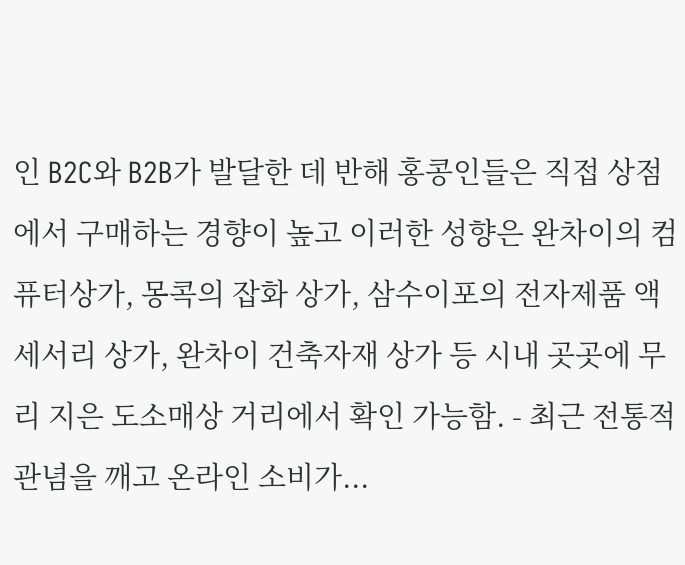인 B2C와 B2B가 발달한 데 반해 홍콩인들은 직접 상점에서 구매하는 경향이 높고 이러한 성향은 완차이의 컴퓨터상가, 몽콕의 잡화 상가, 삼수이포의 전자제품 액세서리 상가, 완차이 건축자재 상가 등 시내 곳곳에 무리 지은 도소매상 거리에서 확인 가능함. - 최근 전통적 관념을 깨고 온라인 소비가...